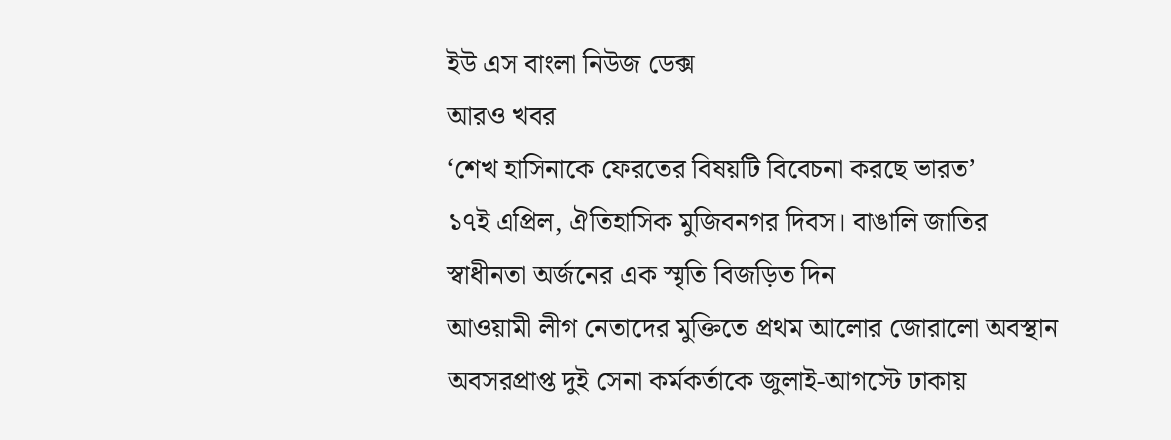ইউ এস বাংলা নিউজ ডেক্স
আরও খবর
‘শেখ হাসিনাকে ফেরতের বিষয়টি বিবেচনা করছে ভারত’
১৭ই এপ্রিল, ঐতিহাসিক মুজিবনগর দিবস। বাঙালি জাতির স্বাধীনতা অর্জনের এক স্মৃতি বিজড়িত দিন
আওয়ামী লীগ নেতাদের মুক্তিতে প্রথম আলোর জোরালো অবস্থান
অবসরপ্রাপ্ত দুই সেনা কর্মকর্তাকে জুলাই-আগস্টে ঢাকায়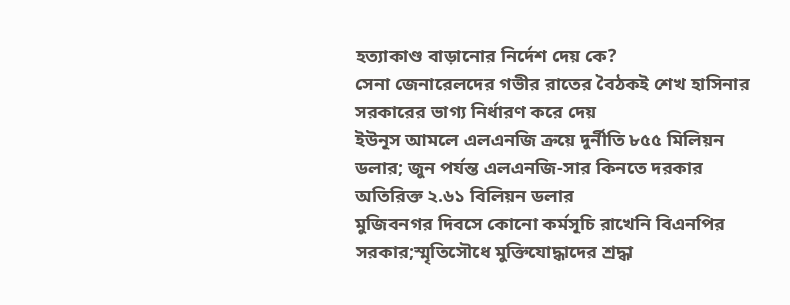হত্যাকাণ্ড বাড়ানোর নির্দেশ দেয় কে?
সেনা জেনারেলদের গভীর রাতের বৈঠকই শেখ হাসিনার সরকারের ভাগ্য নির্ধারণ করে দেয়
ইউনূস আমলে এলএনজি ক্রয়ে দুর্নীতি ৮৫৫ মিলিয়ন ডলার; জুন পর্যন্ত এলএনজি-সার কিনতে দরকার অতিরিক্ত ২.৬১ বিলিয়ন ডলার
মুজিবনগর দিবসে কোনো কর্মসূচি রাখেনি বিএনপির সরকার;স্মৃতিসৌধে মুক্তিযোদ্ধাদের শ্রদ্ধা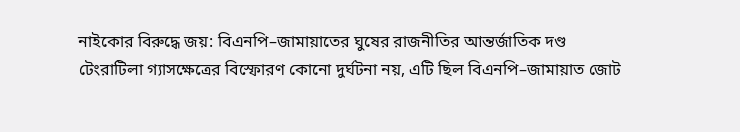নাইকোর বিরুদ্ধে জয়: বিএনপি–জামায়াতের ঘুষের রাজনীতির আন্তর্জাতিক দণ্ড
টেংরাটিলা গ্যাসক্ষেত্রের বিস্ফোরণ কোনো দুর্ঘটনা নয়, এটি ছিল বিএনপি–জামায়াত জোট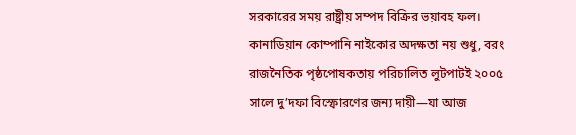সরকারের সময় রাষ্ট্রীয় সম্পদ বিক্রির ভয়াবহ ফল। কানাডিয়ান কোম্পানি নাইকোর অদক্ষতা নয় শুধু, বরং রাজনৈতিক পৃষ্ঠপোষকতায় পরিচালিত লুটপাটই ২০০৫ সালে দু’দফা বিস্ফোরণের জন্য দায়ী—যা আজ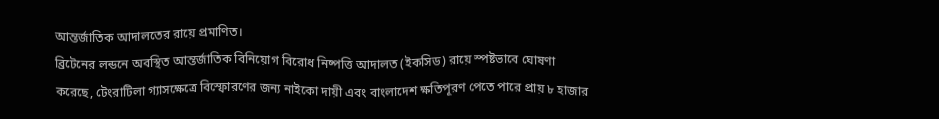আন্তর্জাতিক আদালতের রায়ে প্রমাণিত।
ব্রিটেনের লন্ডনে অবস্থিত আন্তর্জাতিক বিনিয়োগ বিরোধ নিষ্পত্তি আদালত (ইকসিড) রায়ে স্পষ্টভাবে ঘোষণা করেছে, টেংরাটিলা গ্যাসক্ষেত্রে বিস্ফোরণের জন্য নাইকো দায়ী এবং বাংলাদেশ ক্ষতিপূরণ পেতে পারে প্রায় ৮ হাজার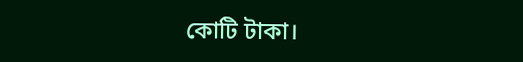কোটি টাকা।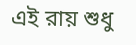এই রায় শুধু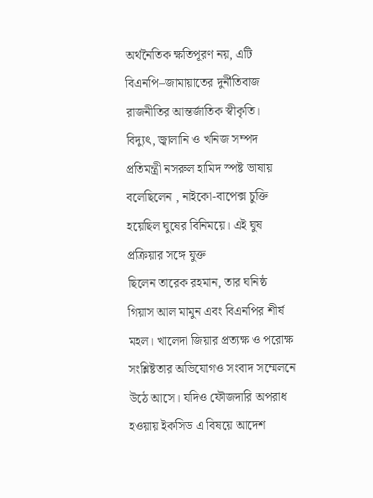অর্থনৈতিক ক্ষতিপূরণ নয়, এটি বিএনপি–জামায়াতের দুর্নীতিবাজ রাজনীতির আন্তর্জাতিক স্বীকৃতি।
বিদ্যুৎ, জ্বালানি ও খনিজ সম্পদ প্রতিমন্ত্রী নসরুল হামিদ স্পষ্ট ভাষায় বলেছিলেন , নাইকো-বাপেক্স চুক্তি হয়েছিল ঘুষের বিনিময়ে। এই ঘুষ প্রক্রিয়ার সঙ্গে যুক্ত
ছিলেন তারেক রহমান, তার ঘনিষ্ঠ গিয়াস আল মামুন এবং বিএনপির শীর্ষ মহল। খালেদা জিয়ার প্রত্যক্ষ ও পরোক্ষ সংশ্লিষ্টতার অভিযোগও সংবাদ সম্মেলনে উঠে আসে। যদিও ফৌজদারি অপরাধ হওয়ায় ইকসিড এ বিষয়ে আদেশ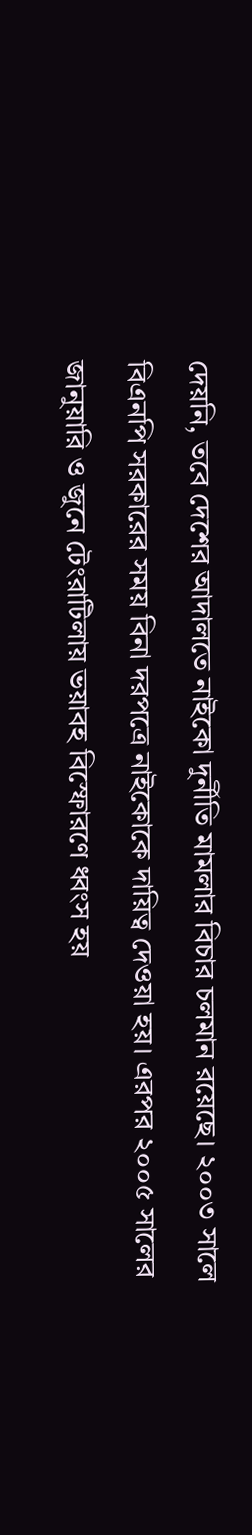দেয়নি, তবে দেশের আদালতে নাইকো দুর্নীতি মামলার বিচার চলমান রয়েছে। ২০০৩ সালে বিএনপি সরকারের সময় বিনা দরপত্রে নাইকোকে দায়িত্ব দেওয়া হয়। এরপর ২০০৫ সালের জানুয়ারি ও জুনে টেংরাটিলায় ভয়াবহ বিস্ফোরণে ধ্বংস হয়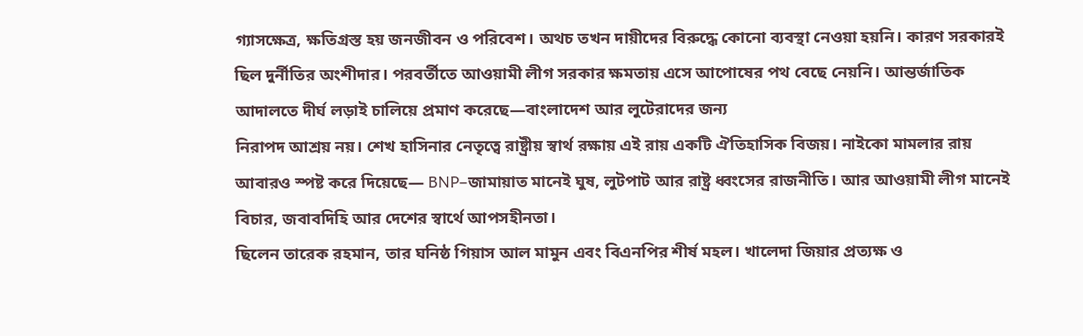গ্যাসক্ষেত্র, ক্ষতিগ্রস্ত হয় জনজীবন ও পরিবেশ। অথচ তখন দায়ীদের বিরুদ্ধে কোনো ব্যবস্থা নেওয়া হয়নি। কারণ সরকারই ছিল দুর্নীতির অংশীদার। পরবর্তীতে আওয়ামী লীগ সরকার ক্ষমতায় এসে আপোষের পথ বেছে নেয়নি। আন্তর্জাতিক আদালতে দীর্ঘ লড়াই চালিয়ে প্রমাণ করেছে—বাংলাদেশ আর লুটেরাদের জন্য
নিরাপদ আশ্রয় নয়। শেখ হাসিনার নেতৃত্বে রাষ্ট্রীয় স্বার্থ রক্ষায় এই রায় একটি ঐতিহাসিক বিজয়। নাইকো মামলার রায় আবারও স্পষ্ট করে দিয়েছে— BNP–জামায়াত মানেই ঘুষ, লুটপাট আর রাষ্ট্র ধ্বংসের রাজনীতি। আর আওয়ামী লীগ মানেই বিচার, জবাবদিহি আর দেশের স্বার্থে আপসহীনতা।
ছিলেন তারেক রহমান, তার ঘনিষ্ঠ গিয়াস আল মামুন এবং বিএনপির শীর্ষ মহল। খালেদা জিয়ার প্রত্যক্ষ ও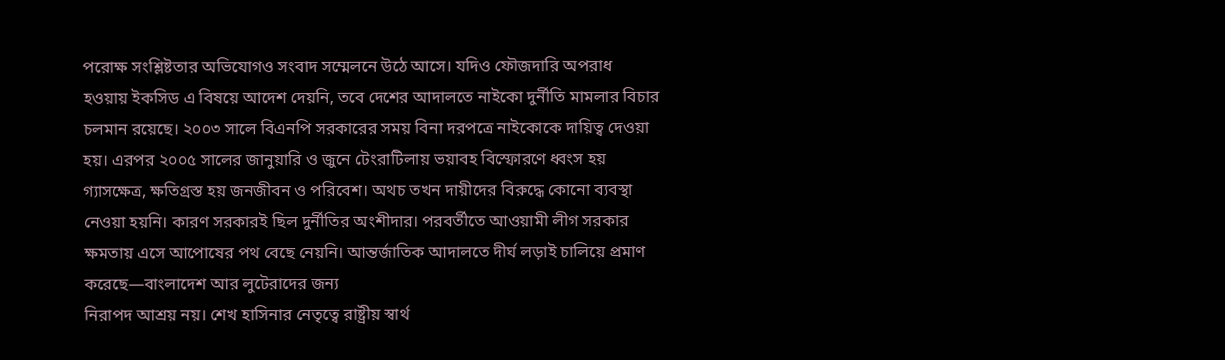পরোক্ষ সংশ্লিষ্টতার অভিযোগও সংবাদ সম্মেলনে উঠে আসে। যদিও ফৌজদারি অপরাধ হওয়ায় ইকসিড এ বিষয়ে আদেশ দেয়নি, তবে দেশের আদালতে নাইকো দুর্নীতি মামলার বিচার চলমান রয়েছে। ২০০৩ সালে বিএনপি সরকারের সময় বিনা দরপত্রে নাইকোকে দায়িত্ব দেওয়া হয়। এরপর ২০০৫ সালের জানুয়ারি ও জুনে টেংরাটিলায় ভয়াবহ বিস্ফোরণে ধ্বংস হয় গ্যাসক্ষেত্র, ক্ষতিগ্রস্ত হয় জনজীবন ও পরিবেশ। অথচ তখন দায়ীদের বিরুদ্ধে কোনো ব্যবস্থা নেওয়া হয়নি। কারণ সরকারই ছিল দুর্নীতির অংশীদার। পরবর্তীতে আওয়ামী লীগ সরকার ক্ষমতায় এসে আপোষের পথ বেছে নেয়নি। আন্তর্জাতিক আদালতে দীর্ঘ লড়াই চালিয়ে প্রমাণ করেছে—বাংলাদেশ আর লুটেরাদের জন্য
নিরাপদ আশ্রয় নয়। শেখ হাসিনার নেতৃত্বে রাষ্ট্রীয় স্বার্থ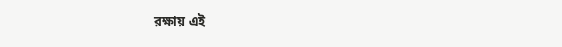রক্ষায় এই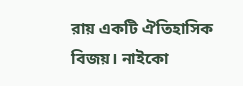রায় একটি ঐতিহাসিক বিজয়। নাইকো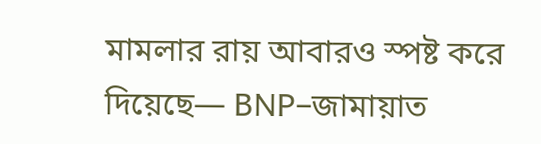মামলার রায় আবারও স্পষ্ট করে দিয়েছে— BNP–জামায়াত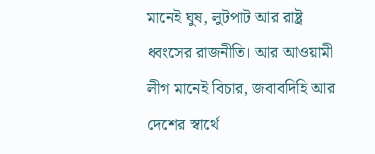মানেই ঘুষ, লুটপাট আর রাষ্ট্র ধ্বংসের রাজনীতি। আর আওয়ামী লীগ মানেই বিচার, জবাবদিহি আর দেশের স্বার্থে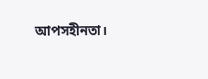আপসহীনতা।